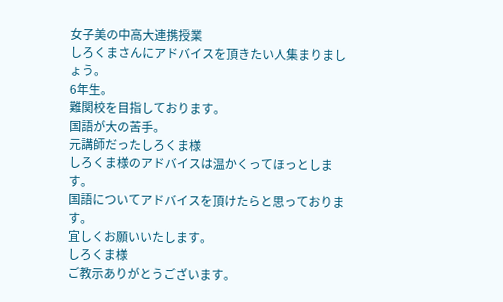女子美の中高大連携授業
しろくまさんにアドバイスを頂きたい人集まりましょう。
6年生。
難関校を目指しております。
国語が大の苦手。
元講師だったしろくま様
しろくま様のアドバイスは温かくってほっとします。
国語についてアドバイスを頂けたらと思っております。
宜しくお願いいたします。
しろくま様
ご教示ありがとうございます。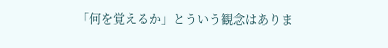「何を覚えるか」とういう観念はありま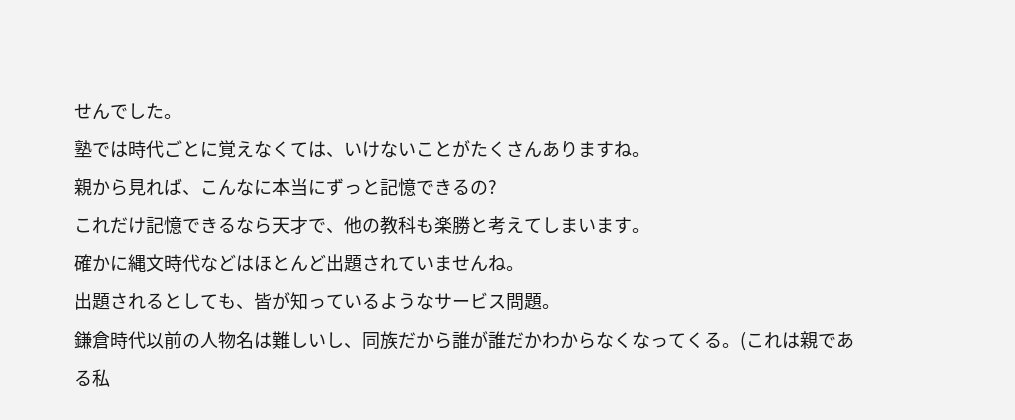せんでした。
塾では時代ごとに覚えなくては、いけないことがたくさんありますね。
親から見れば、こんなに本当にずっと記憶できるの?
これだけ記憶できるなら天才で、他の教科も楽勝と考えてしまいます。
確かに縄文時代などはほとんど出題されていませんね。
出題されるとしても、皆が知っているようなサービス問題。
鎌倉時代以前の人物名は難しいし、同族だから誰が誰だかわからなくなってくる。(これは親である私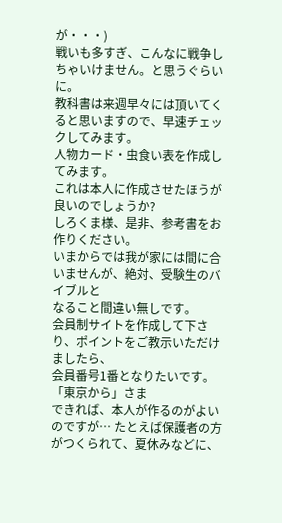が・・・)
戦いも多すぎ、こんなに戦争しちゃいけません。と思うぐらいに。
教科書は来週早々には頂いてくると思いますので、早速チェックしてみます。
人物カード・虫食い表を作成してみます。
これは本人に作成させたほうが良いのでしょうか?
しろくま様、是非、参考書をお作りください。
いまからでは我が家には間に合いませんが、絶対、受験生のバイブルと
なること間違い無しです。
会員制サイトを作成して下さり、ポイントをご教示いただけましたら、
会員番号1番となりたいです。
「東京から」さま
できれば、本人が作るのがよいのですが… たとえば保護者の方がつくられて、夏休みなどに、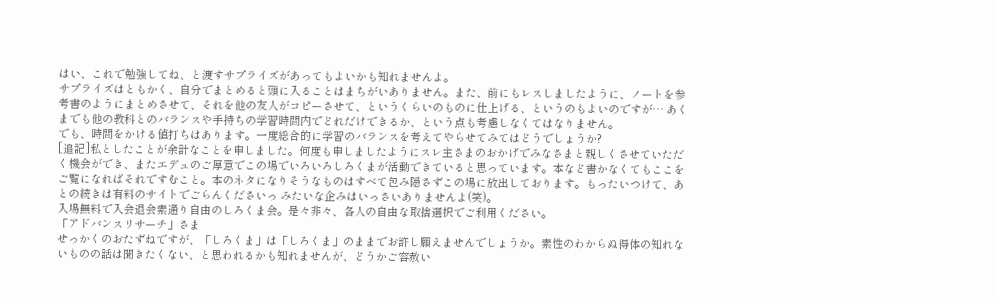はい、これで勉強してね、と渡すサプライズがあってもよいかも知れませんよ。
サプライズはともかく、自分でまとめると頭に入ることはまちがいありません。また、前にもレスしましたように、ノートを参考書のようにまとめさせて、それを他の友人がコピーさせて、というくらいのものに仕上げる、というのもよいのですが… あくまでも他の教科とのバランスや手持ちの学習時間内でどれだけできるか、という点も考慮しなくてはなりません。
でも、時間をかける値打ちはあります。一度総合的に学習のバランスを考えてやらせてみてはどうでしょうか?
[追記]私としたことが余計なことを申しました。何度も申しましたようにスレ主さまのおかげでみなさまと親しくさせていただく機会ができ、またエデュのご厚意でこの場でいろいろしろくまが活動できていると思っています。本など書かなくてもここをご覧になればそれですむこと。本のネタになりそうなものはすべて包み隠さずこの場に放出しております。もったいつけて、あとの続きは有料のサイトでごらんくださいっ みたいな企みはいっさいありませんよ(笑)。
入場無料で入会退会素通り自由のしろくま会。是々非々、各人の自由な取捨選択でご利用ください。
「アドバンスリサーチ」さま
せっかくのおたずねですが、「しろくま」は「しろくま」のままでお許し願えませんでしょうか。素性のわからぬ得体の知れないものの話は聞きたくない、と思われるかも知れませんが、どうかご容赦い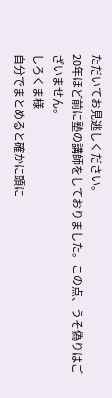ただいてお見逃しください。
20年ほど前に塾の講師をしておりました。この点、うそ偽りはございません。
しろくま様
自分でまとめると確かに頭に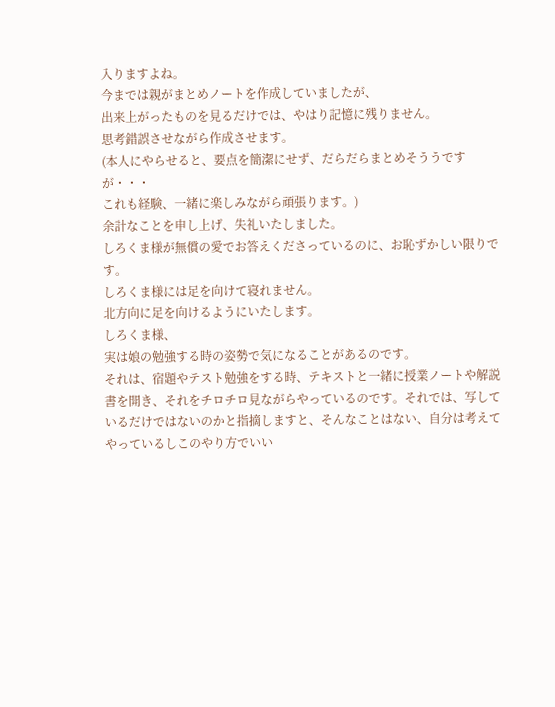入りますよね。
今までは親がまとめノートを作成していましたが、
出来上がったものを見るだけでは、やはり記憶に残りません。
思考錯誤させながら作成させます。
(本人にやらせると、要点を簡潔にせず、だらだらまとめそううですが・・・
これも経験、一緒に楽しみながら頑張ります。)
余計なことを申し上げ、失礼いたしました。
しろくま様が無償の愛でお答えくださっているのに、お恥ずかしい限りです。
しろくま様には足を向けて寝れません。
北方向に足を向けるようにいたします。
しろくま様、
実は娘の勉強する時の姿勢で気になることがあるのです。
それは、宿題やテスト勉強をする時、テキストと一緒に授業ノートや解説書を開き、それをチロチロ見ながらやっているのです。それでは、写しているだけではないのかと指摘しますと、そんなことはない、自分は考えてやっているしこのやり方でいい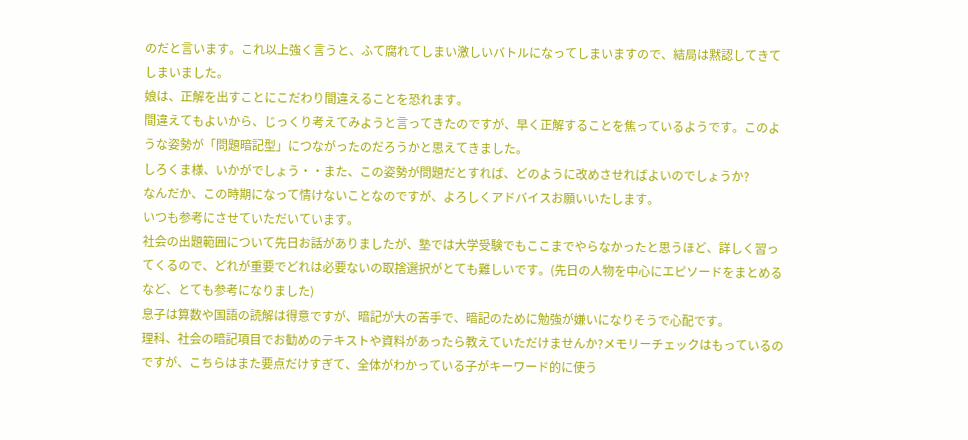のだと言います。これ以上強く言うと、ふて腐れてしまい激しいバトルになってしまいますので、結局は黙認してきてしまいました。
娘は、正解を出すことにこだわり間違えることを恐れます。
間違えてもよいから、じっくり考えてみようと言ってきたのですが、早く正解することを焦っているようです。このような姿勢が「問題暗記型」につながったのだろうかと思えてきました。
しろくま様、いかがでしょう・・また、この姿勢が問題だとすれば、どのように改めさせればよいのでしょうか?
なんだか、この時期になって情けないことなのですが、よろしくアドバイスお願いいたします。
いつも参考にさせていただいています。
社会の出題範囲について先日お話がありましたが、塾では大学受験でもここまでやらなかったと思うほど、詳しく習ってくるので、どれが重要でどれは必要ないの取捨選択がとても難しいです。(先日の人物を中心にエピソードをまとめるなど、とても参考になりました)
息子は算数や国語の読解は得意ですが、暗記が大の苦手で、暗記のために勉強が嫌いになりそうで心配です。
理科、社会の暗記項目でお勧めのテキストや資料があったら教えていただけませんか?メモリーチェックはもっているのですが、こちらはまた要点だけすぎて、全体がわかっている子がキーワード的に使う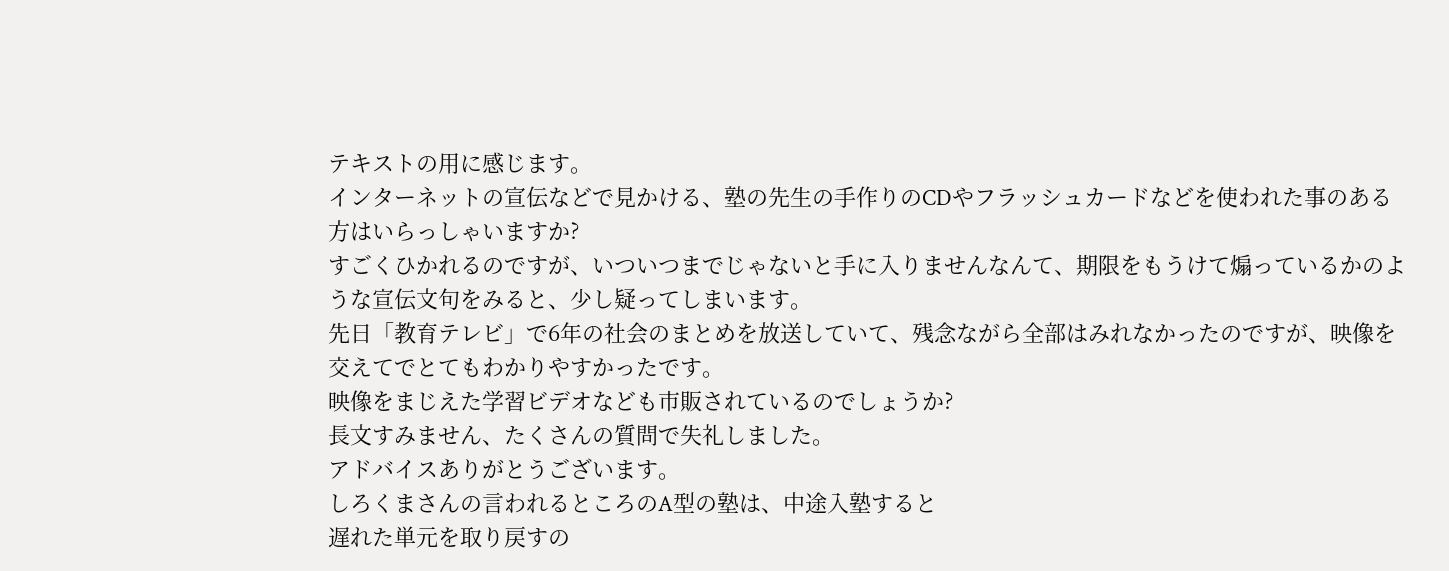テキストの用に感じます。
インターネットの宣伝などで見かける、塾の先生の手作りのCDやフラッシュカードなどを使われた事のある方はいらっしゃいますか?
すごくひかれるのですが、いついつまでじゃないと手に入りませんなんて、期限をもうけて煽っているかのような宣伝文句をみると、少し疑ってしまいます。
先日「教育テレビ」で6年の社会のまとめを放送していて、残念ながら全部はみれなかったのですが、映像を交えてでとてもわかりやすかったです。
映像をまじえた学習ビデオなども市販されているのでしょうか?
長文すみません、たくさんの質問で失礼しました。
アドバイスありがとうございます。
しろくまさんの言われるところのA型の塾は、中途入塾すると
遅れた単元を取り戻すの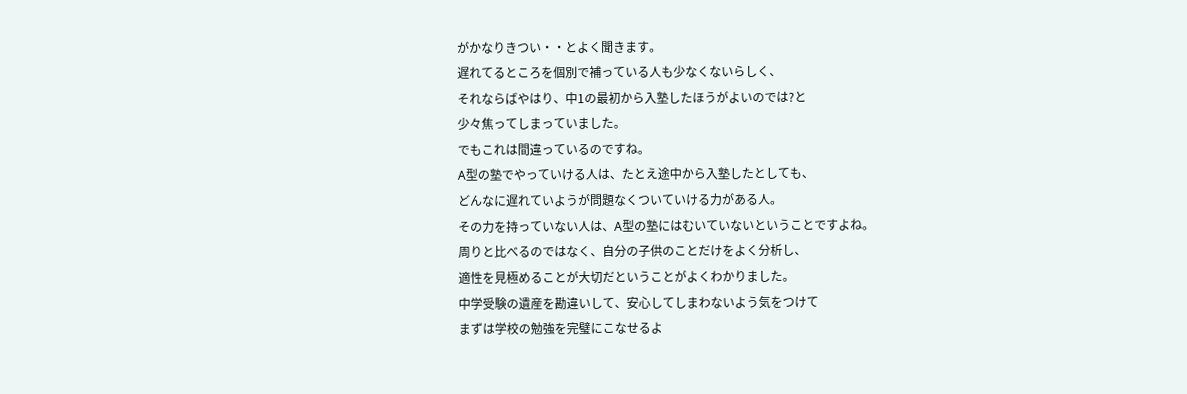がかなりきつい・・とよく聞きます。
遅れてるところを個別で補っている人も少なくないらしく、
それならばやはり、中1の最初から入塾したほうがよいのでは?と
少々焦ってしまっていました。
でもこれは間違っているのですね。
A型の塾でやっていける人は、たとえ途中から入塾したとしても、
どんなに遅れていようが問題なくついていける力がある人。
その力を持っていない人は、A型の塾にはむいていないということですよね。
周りと比べるのではなく、自分の子供のことだけをよく分析し、
適性を見極めることが大切だということがよくわかりました。
中学受験の遺産を勘違いして、安心してしまわないよう気をつけて
まずは学校の勉強を完璧にこなせるよ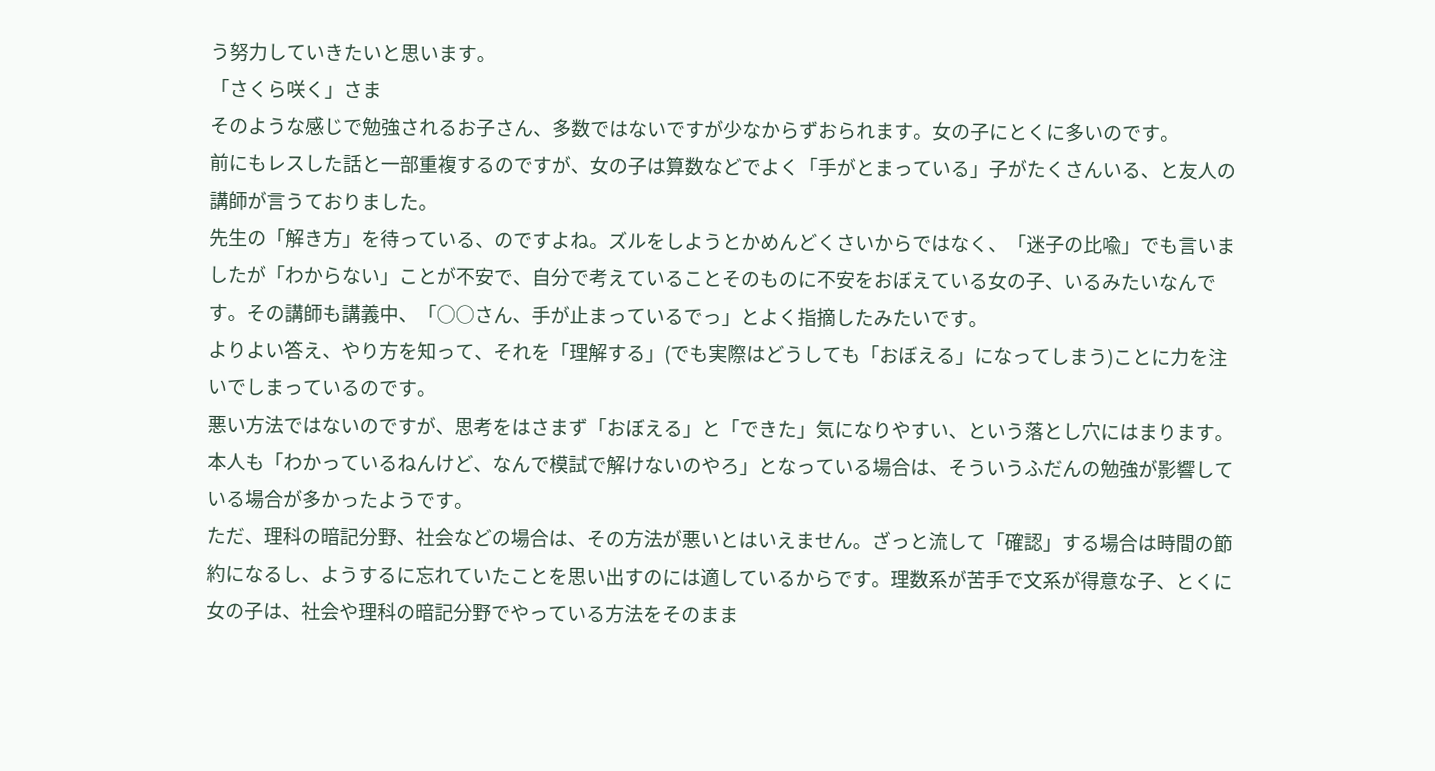う努力していきたいと思います。
「さくら咲く」さま
そのような感じで勉強されるお子さん、多数ではないですが少なからずおられます。女の子にとくに多いのです。
前にもレスした話と一部重複するのですが、女の子は算数などでよく「手がとまっている」子がたくさんいる、と友人の講師が言うておりました。
先生の「解き方」を待っている、のですよね。ズルをしようとかめんどくさいからではなく、「迷子の比喩」でも言いましたが「わからない」ことが不安で、自分で考えていることそのものに不安をおぼえている女の子、いるみたいなんです。その講師も講義中、「○○さん、手が止まっているでっ」とよく指摘したみたいです。
よりよい答え、やり方を知って、それを「理解する」(でも実際はどうしても「おぼえる」になってしまう)ことに力を注いでしまっているのです。
悪い方法ではないのですが、思考をはさまず「おぼえる」と「できた」気になりやすい、という落とし穴にはまります。
本人も「わかっているねんけど、なんで模試で解けないのやろ」となっている場合は、そういうふだんの勉強が影響している場合が多かったようです。
ただ、理科の暗記分野、社会などの場合は、その方法が悪いとはいえません。ざっと流して「確認」する場合は時間の節約になるし、ようするに忘れていたことを思い出すのには適しているからです。理数系が苦手で文系が得意な子、とくに女の子は、社会や理科の暗記分野でやっている方法をそのまま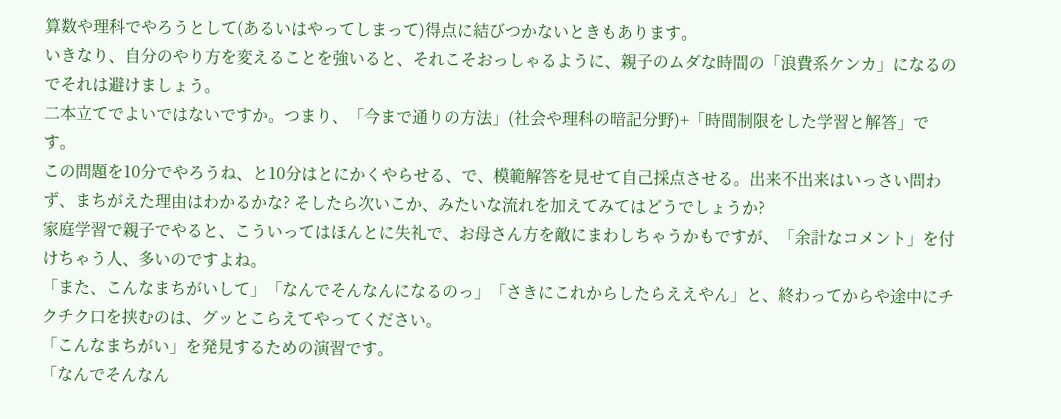算数や理科でやろうとして(あるいはやってしまって)得点に結びつかないときもあります。
いきなり、自分のやり方を変えることを強いると、それこそおっしゃるように、親子のムダな時間の「浪費系ケンカ」になるのでそれは避けましょう。
二本立てでよいではないですか。つまり、「今まで通りの方法」(社会や理科の暗記分野)+「時間制限をした学習と解答」です。
この問題を10分でやろうね、と10分はとにかくやらせる、で、模範解答を見せて自己採点させる。出来不出来はいっさい問わず、まちがえた理由はわかるかな? そしたら次いこか、みたいな流れを加えてみてはどうでしょうか?
家庭学習で親子でやると、こういってはほんとに失礼で、お母さん方を敵にまわしちゃうかもですが、「余計なコメント」を付けちゃう人、多いのですよね。
「また、こんなまちがいして」「なんでそんなんになるのっ」「さきにこれからしたらええやん」と、終わってからや途中にチクチク口を挟むのは、グッとこらえてやってください。
「こんなまちがい」を発見するための演習です。
「なんでそんなん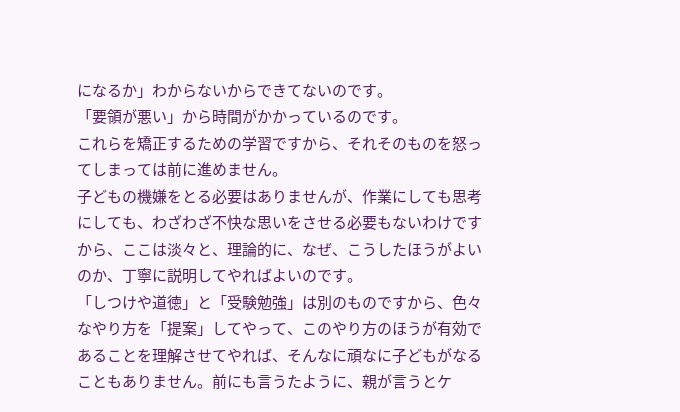になるか」わからないからできてないのです。
「要領が悪い」から時間がかかっているのです。
これらを矯正するための学習ですから、それそのものを怒ってしまっては前に進めません。
子どもの機嫌をとる必要はありませんが、作業にしても思考にしても、わざわざ不快な思いをさせる必要もないわけですから、ここは淡々と、理論的に、なぜ、こうしたほうがよいのか、丁寧に説明してやればよいのです。
「しつけや道徳」と「受験勉強」は別のものですから、色々なやり方を「提案」してやって、このやり方のほうが有効であることを理解させてやれば、そんなに頑なに子どもがなることもありません。前にも言うたように、親が言うとケ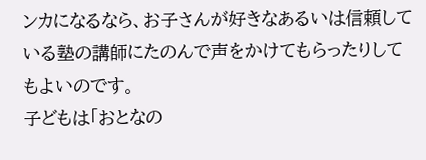ンカになるなら、お子さんが好きなあるいは信頼している塾の講師にたのんで声をかけてもらったりしてもよいのです。
子どもは「おとなの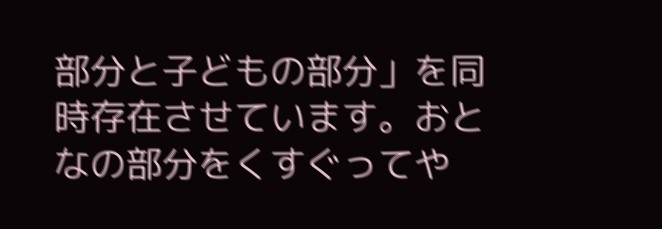部分と子どもの部分」を同時存在させています。おとなの部分をくすぐってや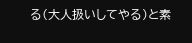る(大人扱いしてやる)と素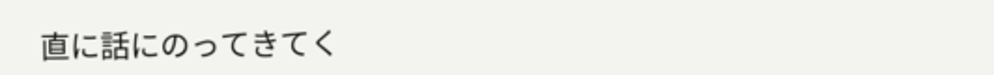直に話にのってきてく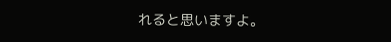れると思いますよ。